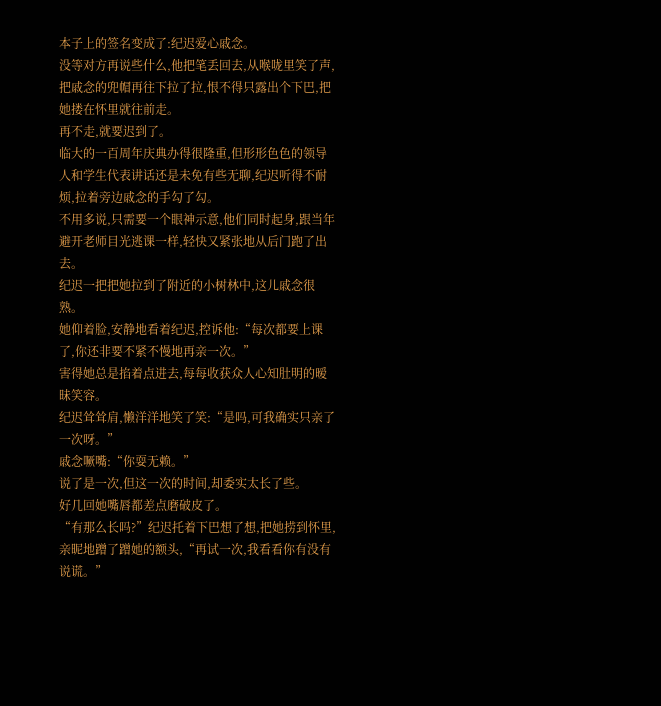本子上的签名变成了:纪迟爱心戚念。
没等对方再说些什么,他把笔丢回去,从喉咙里笑了声,把戚念的兜帽再往下拉了拉,恨不得只露出个下巴,把她搂在怀里就往前走。
再不走,就要迟到了。
临大的一百周年庆典办得很隆重,但形形色色的领导人和学生代表讲话还是未免有些无聊,纪迟听得不耐烦,拉着旁边戚念的手勾了勾。
不用多说,只需要一个眼神示意,他们同时起身,跟当年避开老师目光逃课一样,轻快又紧张地从后门跑了出去。
纪迟一把把她拉到了附近的小树林中,这儿戚念很熟。
她仰着脸,安静地看着纪迟,控诉他:“每次都要上课了,你还非要不紧不慢地再亲一次。”
害得她总是掐着点进去,每每收获众人心知肚明的暧昧笑容。
纪迟耸耸肩,懒洋洋地笑了笑:“是吗,可我确实只亲了一次呀。”
戚念噘嘴:“你耍无赖。”
说了是一次,但这一次的时间,却委实太长了些。
好几回她嘴唇都差点磨破皮了。
“有那么长吗?”纪迟托着下巴想了想,把她捞到怀里,亲昵地蹭了蹭她的额头,“再试一次,我看看你有没有说谎。”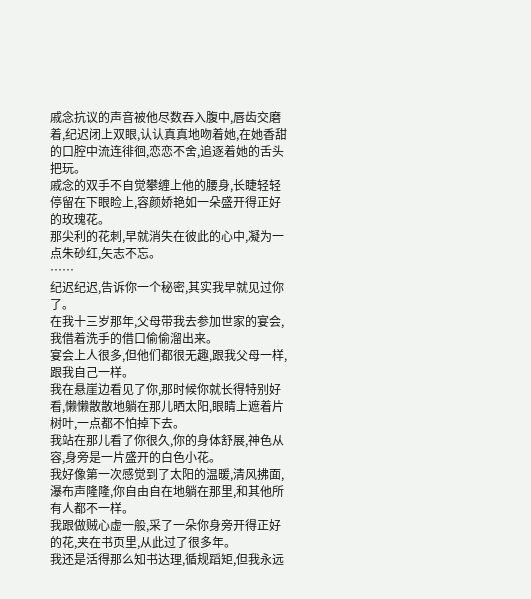戚念抗议的声音被他尽数吞入腹中,唇齿交磨着,纪迟闭上双眼,认认真真地吻着她,在她香甜的口腔中流连徘徊,恋恋不舍,追逐着她的舌头把玩。
戚念的双手不自觉攀缠上他的腰身,长睫轻轻停留在下眼睑上,容颜娇艳如一朵盛开得正好的玫瑰花。
那尖利的花刺,早就消失在彼此的心中,凝为一点朱砂红,矢志不忘。
……
纪迟纪迟,告诉你一个秘密,其实我早就见过你了。
在我十三岁那年,父母带我去参加世家的宴会,我借着洗手的借口偷偷溜出来。
宴会上人很多,但他们都很无趣,跟我父母一样,跟我自己一样。
我在悬崖边看见了你,那时候你就长得特别好看,懒懒散散地躺在那儿晒太阳,眼睛上遮着片树叶,一点都不怕掉下去。
我站在那儿看了你很久,你的身体舒展,神色从容,身旁是一片盛开的白色小花。
我好像第一次感觉到了太阳的温暖,清风拂面,瀑布声隆隆,你自由自在地躺在那里,和其他所有人都不一样。
我跟做贼心虚一般,采了一朵你身旁开得正好的花,夹在书页里,从此过了很多年。
我还是活得那么知书达理,循规蹈矩,但我永远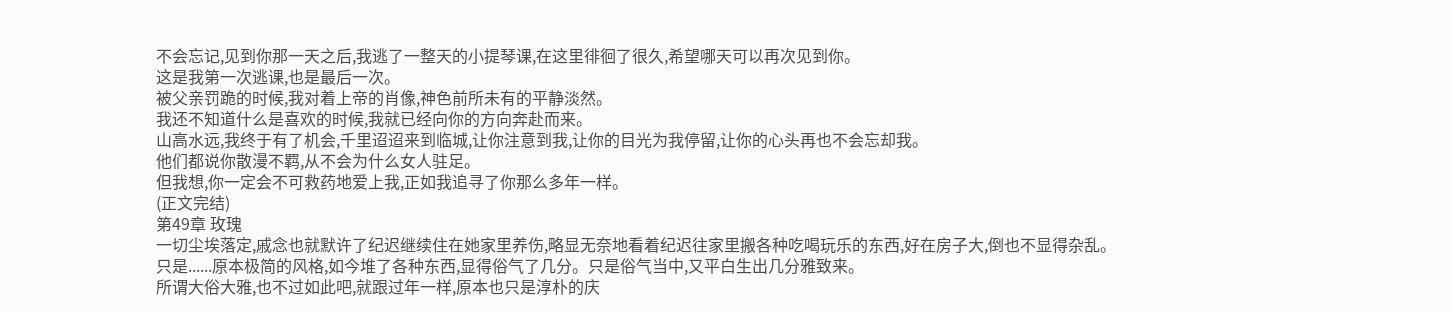不会忘记,见到你那一天之后,我逃了一整天的小提琴课,在这里徘徊了很久,希望哪天可以再次见到你。
这是我第一次逃课,也是最后一次。
被父亲罚跪的时候,我对着上帝的肖像,神色前所未有的平静淡然。
我还不知道什么是喜欢的时候,我就已经向你的方向奔赴而来。
山高水远,我终于有了机会,千里迢迢来到临城,让你注意到我,让你的目光为我停留,让你的心头再也不会忘却我。
他们都说你散漫不羁,从不会为什么女人驻足。
但我想,你一定会不可救药地爱上我,正如我追寻了你那么多年一样。
(正文完结)
第49章 玫瑰
一切尘埃落定,戚念也就默许了纪迟继续住在她家里养伤,略显无奈地看着纪迟往家里搬各种吃喝玩乐的东西,好在房子大,倒也不显得杂乱。
只是......原本极简的风格,如今堆了各种东西,显得俗气了几分。只是俗气当中,又平白生出几分雅致来。
所谓大俗大雅,也不过如此吧,就跟过年一样,原本也只是淳朴的庆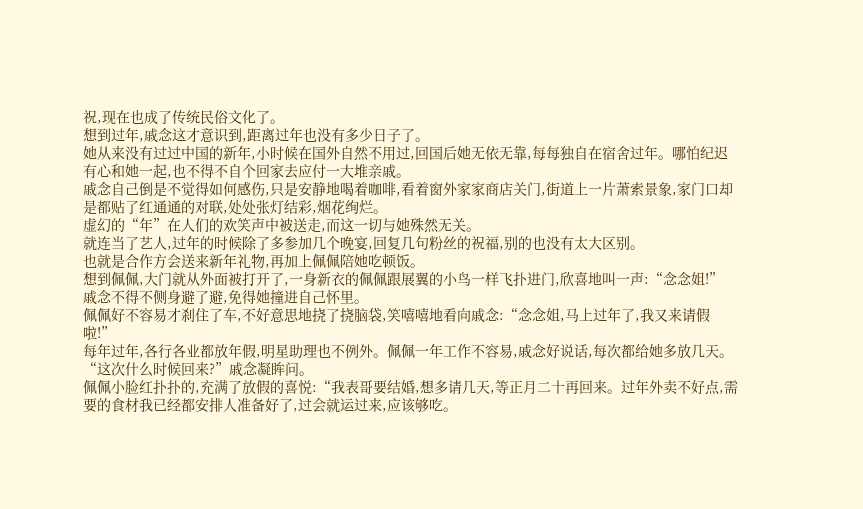祝,现在也成了传统民俗文化了。
想到过年,戚念这才意识到,距离过年也没有多少日子了。
她从来没有过过中国的新年,小时候在国外自然不用过,回国后她无依无靠,每每独自在宿舍过年。哪怕纪迟有心和她一起,也不得不自个回家去应付一大堆亲戚。
戚念自己倒是不觉得如何感伤,只是安静地喝着咖啡,看着窗外家家商店关门,街道上一片萧索景象,家门口却是都贴了红通通的对联,处处张灯结彩,烟花绚烂。
虚幻的“年”在人们的欢笑声中被送走,而这一切与她殊然无关。
就连当了艺人,过年的时候除了多参加几个晚宴,回复几句粉丝的祝福,别的也没有太大区别。
也就是合作方会送来新年礼物,再加上佩佩陪她吃顿饭。
想到佩佩,大门就从外面被打开了,一身新衣的佩佩跟展翼的小鸟一样飞扑进门,欣喜地叫一声:“念念姐!”
戚念不得不侧身避了避,免得她撞进自己怀里。
佩佩好不容易才刹住了车,不好意思地挠了挠脑袋,笑嘻嘻地看向戚念:“念念姐,马上过年了,我又来请假啦!”
每年过年,各行各业都放年假,明星助理也不例外。佩佩一年工作不容易,戚念好说话,每次都给她多放几天。
“这次什么时候回来?”戚念凝眸问。
佩佩小脸红扑扑的,充满了放假的喜悦:“我表哥要结婚,想多请几天,等正月二十再回来。过年外卖不好点,需要的食材我已经都安排人准备好了,过会就运过来,应该够吃。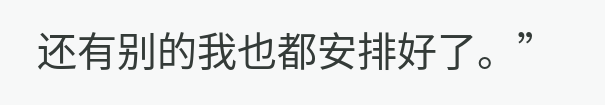还有别的我也都安排好了。”